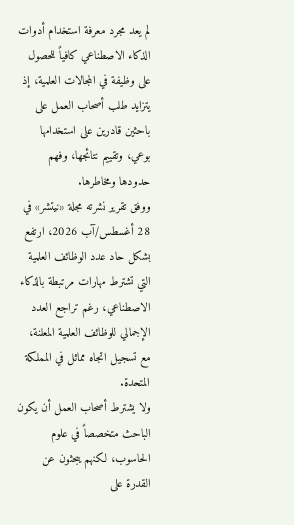لم يعد مجرد معرفة استخدام أدوات الذكاء الاصطناعي كافياً للحصول على وظيفة في المجالات العلمية، إذ يتزايد طلب أصحاب العمل على باحثين قادرين على استخدامها بوعي، وتقييم نتائجها، وفهم حدودها ومخاطرها.
ووفق تقرير نشرته مجلة «نيتشر» في 28 أغسطس/آب 2026، ارتفع بشكل حاد عدد الوظائف العلمية التي تشترط مهارات مرتبطة بالذكاء الاصطناعي، رغم تراجع العدد الإجمالي للوظائف العلمية المعلنة، مع تسجيل اتجاه مماثل في المملكة المتحدة.
ولا يشترط أصحاب العمل أن يكون الباحث متخصصاً في علوم الحاسوب، لكنهم يبحثون عن القدرة على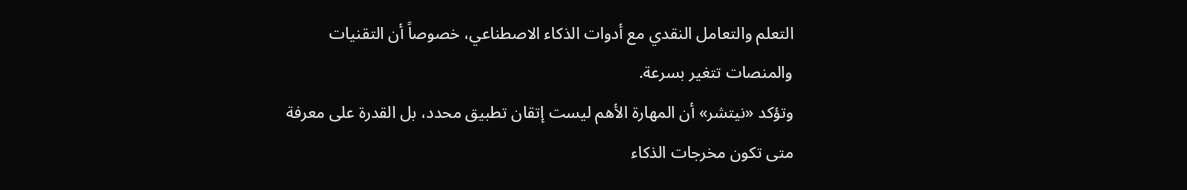التعلم والتعامل النقدي مع أدوات الذكاء الاصطناعي، خصوصاً أن التقنيات والمنصات تتغير بسرعة.
وتؤكد «نيتشر» أن المهارة الأهم ليست إتقان تطبيق محدد، بل القدرة على معرفة متى تكون مخرجات الذكاء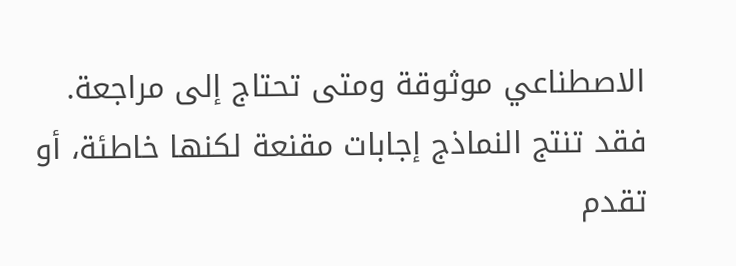الاصطناعي موثوقة ومتى تحتاج إلى مراجعة.
فقد تنتج النماذج إجابات مقنعة لكنها خاطئة، أو تقدم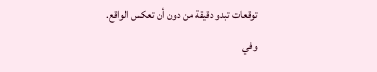توقعات تبدو دقيقة من دون أن تعكس الواقع.
وفي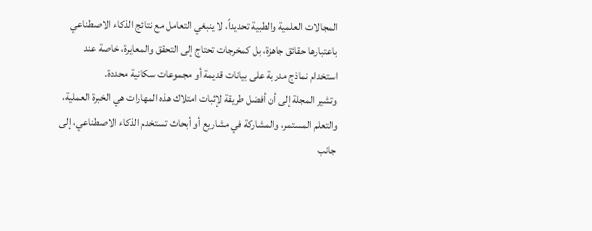المجالات العلمية والطبية تحديداً، لا ينبغي التعامل مع نتائج الذكاء الاصطناعي باعتبارها حقائق جاهزة، بل كمخرجات تحتاج إلى التحقق والمعايرة، خاصة عند استخدام نماذج مدربة على بيانات قديمة أو مجموعات سكانية محددة.
وتشير المجلة إلى أن أفضل طريقة لإثبات امتلاك هذه المهارات هي الخبرة العملية، والتعلم المستمر، والمشاركة في مشاريع أو أبحاث تستخدم الذكاء الاصطناعي، إلى جانب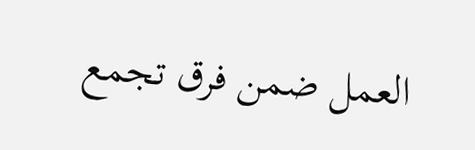العمل ضمن فرق تجمع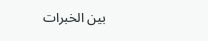بين الخبرات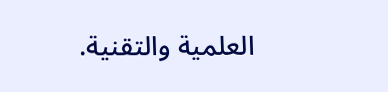العلمية والتقنية.